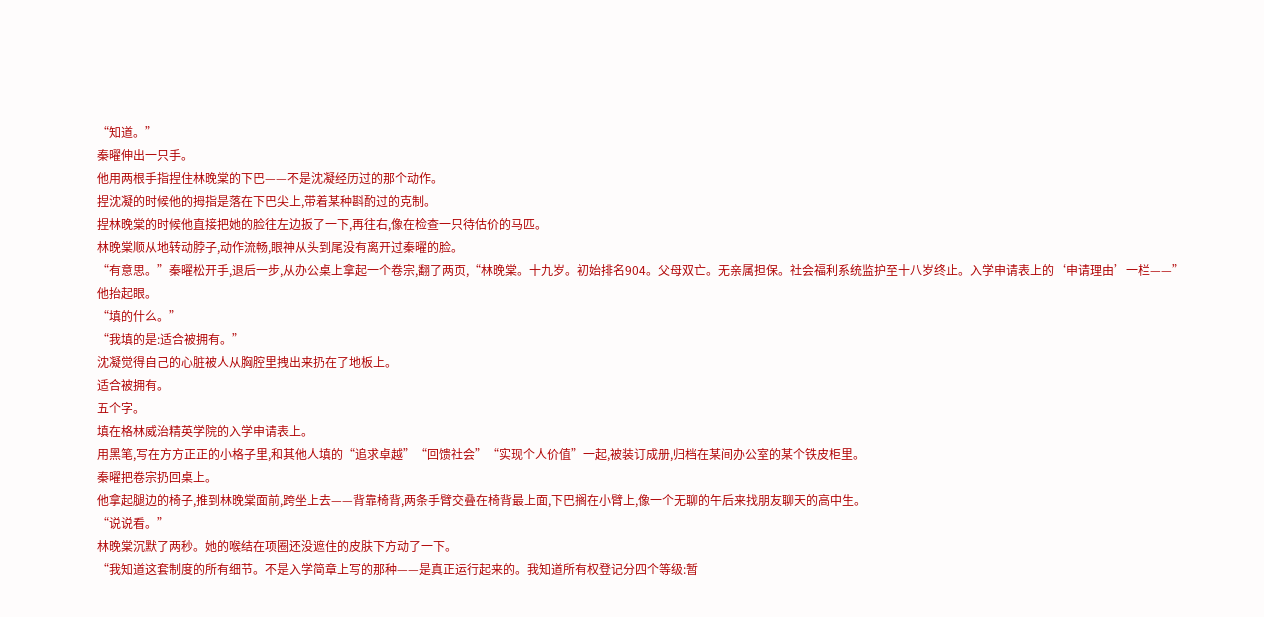“知道。”
秦曜伸出一只手。
他用两根手指捏住林晚棠的下巴——不是沈凝经历过的那个动作。
捏沈凝的时候他的拇指是落在下巴尖上,带着某种斟酌过的克制。
捏林晚棠的时候他直接把她的脸往左边扳了一下,再往右,像在检查一只待估价的马匹。
林晚棠顺从地转动脖子,动作流畅,眼神从头到尾没有离开过秦曜的脸。
“有意思。”秦曜松开手,退后一步,从办公桌上拿起一个卷宗,翻了两页,“林晚棠。十九岁。初始排名904。父母双亡。无亲属担保。社会福利系统监护至十八岁终止。入学申请表上的‘申请理由’一栏——”
他抬起眼。
“填的什么。”
“我填的是:适合被拥有。”
沈凝觉得自己的心脏被人从胸腔里拽出来扔在了地板上。
适合被拥有。
五个字。
填在格林威治精英学院的入学申请表上。
用黑笔,写在方方正正的小格子里,和其他人填的“追求卓越”“回馈社会”“实现个人价值”一起,被装订成册,归档在某间办公室的某个铁皮柜里。
秦曜把卷宗扔回桌上。
他拿起腿边的椅子,推到林晚棠面前,跨坐上去——背靠椅背,两条手臂交叠在椅背最上面,下巴搁在小臂上,像一个无聊的午后来找朋友聊天的高中生。
“说说看。”
林晚棠沉默了两秒。她的喉结在项圈还没遮住的皮肤下方动了一下。
“我知道这套制度的所有细节。不是入学简章上写的那种——是真正运行起来的。我知道所有权登记分四个等级:暂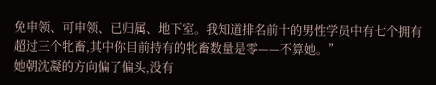免申领、可申领、已归属、地下室。我知道排名前十的男性学员中有七个拥有超过三个牝畜,其中你目前持有的牝畜数量是零——不算她。”
她朝沈凝的方向偏了偏头,没有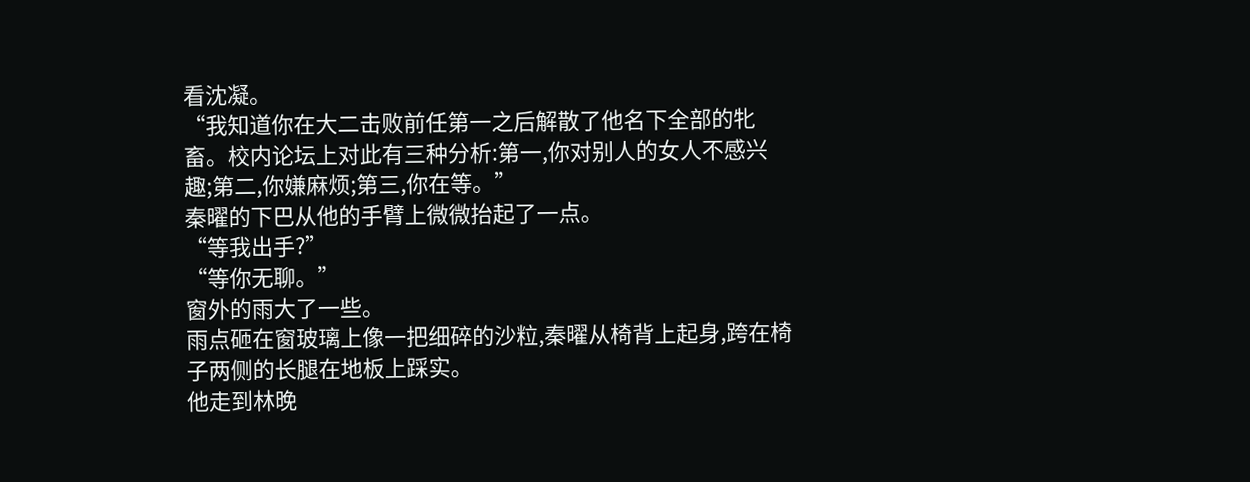看沈凝。
“我知道你在大二击败前任第一之后解散了他名下全部的牝畜。校内论坛上对此有三种分析:第一,你对别人的女人不感兴趣;第二,你嫌麻烦;第三,你在等。”
秦曜的下巴从他的手臂上微微抬起了一点。
“等我出手?”
“等你无聊。”
窗外的雨大了一些。
雨点砸在窗玻璃上像一把细碎的沙粒,秦曜从椅背上起身,跨在椅子两侧的长腿在地板上踩实。
他走到林晚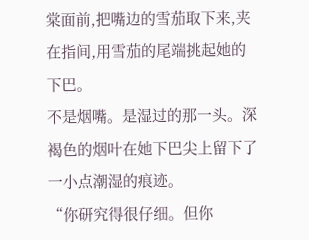棠面前,把嘴边的雪茄取下来,夹在指间,用雪茄的尾端挑起她的下巴。
不是烟嘴。是湿过的那一头。深褐色的烟叶在她下巴尖上留下了一小点潮湿的痕迹。
“你研究得很仔细。但你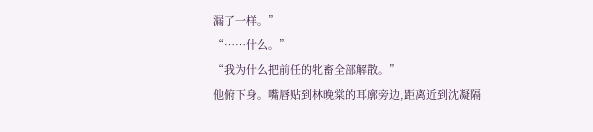漏了一样。”
“……什么。”
“我为什么把前任的牝畜全部解散。”
他俯下身。嘴唇贴到林晚棠的耳廓旁边,距离近到沈凝隔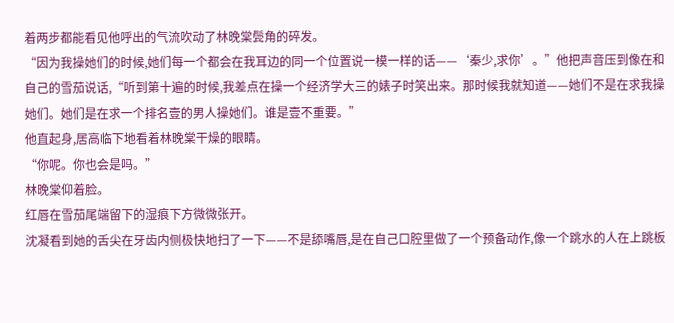着两步都能看见他呼出的气流吹动了林晚棠鬓角的碎发。
“因为我操她们的时候,她们每一个都会在我耳边的同一个位置说一模一样的话——‘秦少,求你’。”他把声音压到像在和自己的雪茄说话,“听到第十遍的时候,我差点在操一个经济学大三的婊子时笑出来。那时候我就知道——她们不是在求我操她们。她们是在求一个排名壹的男人操她们。谁是壹不重要。”
他直起身,居高临下地看着林晚棠干燥的眼睛。
“你呢。你也会是吗。”
林晚棠仰着脸。
红唇在雪茄尾端留下的湿痕下方微微张开。
沈凝看到她的舌尖在牙齿内侧极快地扫了一下——不是舔嘴唇,是在自己口腔里做了一个预备动作,像一个跳水的人在上跳板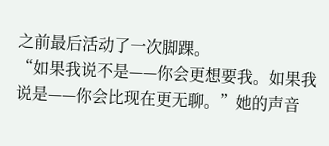之前最后活动了一次脚踝。
“如果我说不是——你会更想要我。如果我说是——你会比现在更无聊。”她的声音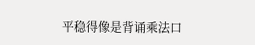平稳得像是背诵乘法口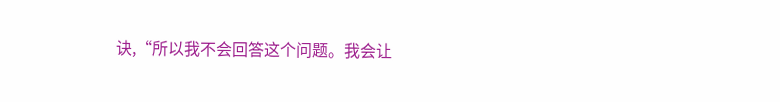诀,“所以我不会回答这个问题。我会让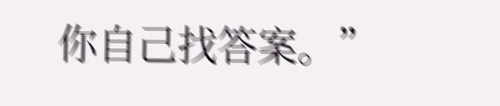你自己找答案。”